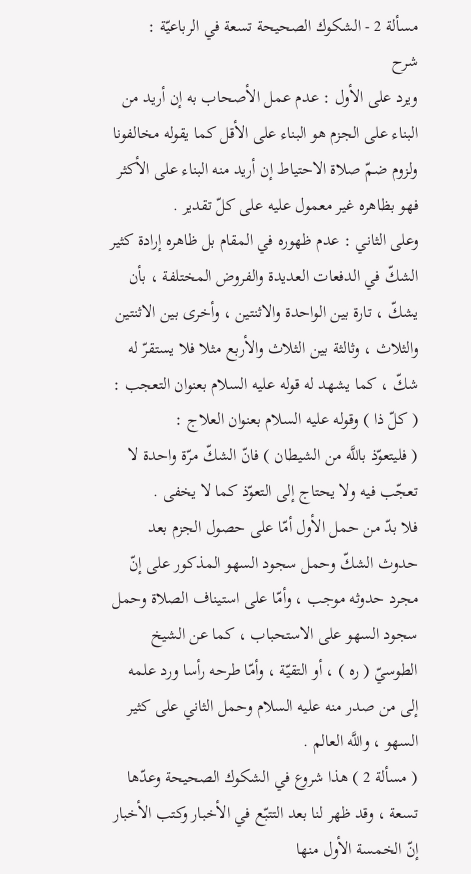مسألة 2 - الشكوك الصحيحة تسعة في الرباعيّة :
شرح
ويرد على الأول : عدم عمل الأصحاب به إن أريد من البناء على الجزم هو البناء على الأقل كما يقوله مخالفونا ولزوم ضمّ صلاة الاحتياط إن أريد منه البناء على الأكثر فهو بظاهره غير معمول عليه على كلّ تقدير .
وعلى الثاني : عدم ظهوره في المقام بل ظاهره إرادة كثير الشكّ في الدفعات العديدة والفروض المختلفة ، بأن يشكّ ، تارة بين الواحدة والاثنتين ، وأخرى بين الاثنتين والثلاث ، وثالثة بين الثلاث والأربع مثلا فلا يستقرّ له شكّ ، كما يشهد له قوله عليه السلام بعنوان التعجب : ( كلّ ذا ) وقوله عليه السلام بعنوان العلاج :
( فليتعوّذ باللَّه من الشيطان ) فانّ الشكّ مرّة واحدة لا تعجّب فيه ولا يحتاج إلى التعوّذ كما لا يخفى .
فلا بدّ من حمل الأول أمّا على حصول الجزم بعد حدوث الشكّ وحمل سجود السهو المذكور على إنّ مجرد حدوثه موجب ، وأمّا على استيناف الصلاة وحمل سجود السهو على الاستحباب ، كما عن الشيخ الطوسيّ ( ره ) ، أو التقيّة ، وأمّا طرحه رأسا ورد علمه إلى من صدر منه عليه السلام وحمل الثاني على كثير السهو ، واللَّه العالم .
( مسألة 2 ) هذا شروع في الشكوك الصحيحة وعدّها تسعة ، وقد ظهر لنا بعد التتبّع في الأخبار وكتب الأخبار إنّ الخمسة الأول منها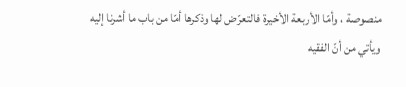منصوصة ، وأمّا الأربعة الأخيرة فالتعرّض لها وذكرها أمّا من باب ما أشرنا إليه ويأتي من أنّ الفقيه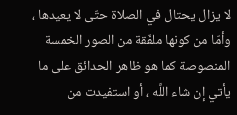لا يزال يحتال في الصلاة حتّى لا يعيدها ، وأمّا من كونها ملفّقة من الصور الخمسة المنصوصة كما هو ظاهر الحدائق على ما يأتي إن شاء اللَّه ، أو استفيدت من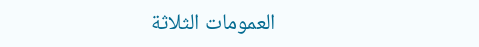العمومات الثلاثة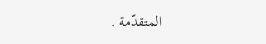المتقدّمة .